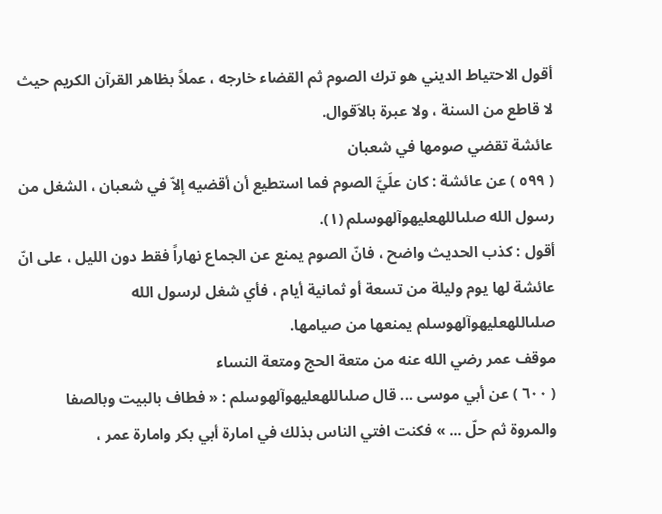أقول الاحتياط الديني هو ترك الصوم ثم القضاء خارجه ، عملاً بظاهر القرآن الكريم حيث لا قاطع من السنة ، ولا عبرة بالاَقوال.
عائشة تقضي صومها في شعبان
( ٥٩٩ ) عن عائشة : كان علَيَّ الصوم فما استطيع أن أقضيه إلاّ في شعبان ، الشغل من رسول الله صلىاللهعليهوآلهوسلم (١).
أقول : كذب الحديث واضح ، فانّ الصوم يمنع عن الجماع نهاراً فقط دون الليل ، على انّ عائشة لها يوم وليلة من تسعة أو ثمانية أيام ، فأي شغل لرسول الله صلىاللهعليهوآلهوسلم يمنعها من صيامها.
موقف عمر رضي الله عنه من متعة الحج ومتعة النساء
( ٦٠٠ ) عن أبي موسى ... قال صلىاللهعليهوآلهوسلم : « فطاف بالبيت وبالصفا والمروة ثم حلّ ... » فكنت افتي الناس بذلك في امارة أبي بكر وامارة عمر ،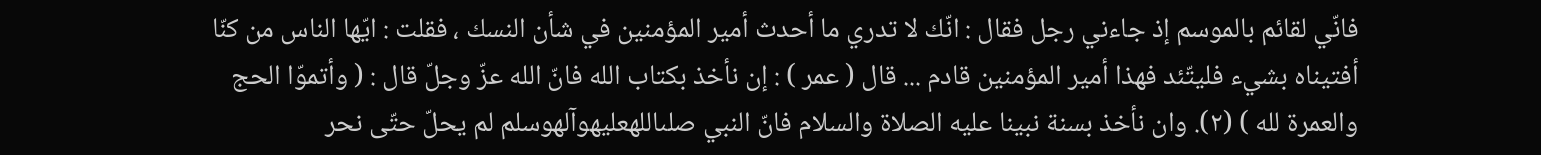فانّي لقائم بالموسم إذ جاءني رجل فقال : انّك لا تدري ما أحدث أمير المؤمنين في شأن النسك ، فقلت : ايّها الناس من كنّا أفتيناه بشيء فليتّئد فهذا أمير المؤمنين قادم ... قال ( عمر ) : إن نأخذ بكتاب الله فانّ الله عزّ وجلّ قال : ( وأتموّا الحج والعمرة لله ) (٢). وان نأخذ بسنة نبينا عليه الصلاة والسلام فانّ النبي صلىاللهعليهوآلهوسلم لم يحلّ حتّى نحر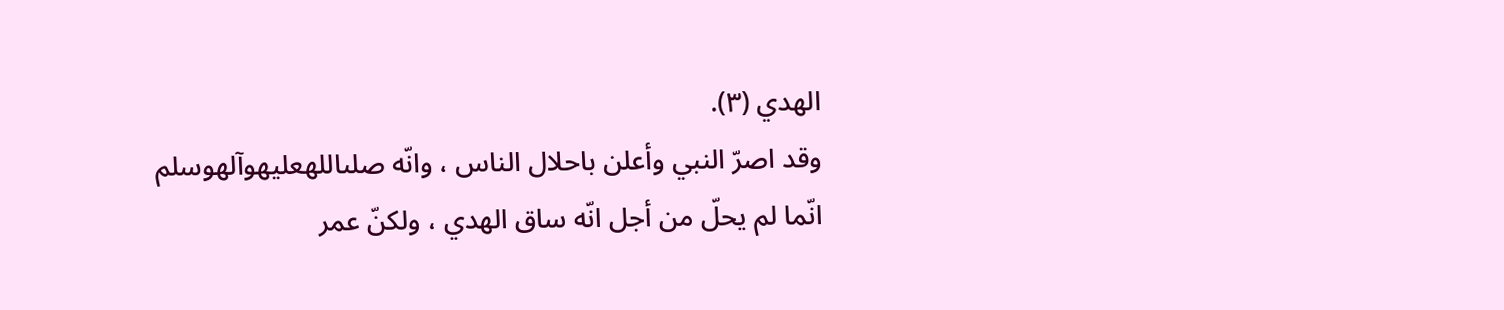الهدي (٣).
وقد اصرّ النبي وأعلن باحلال الناس ، وانّه صلىاللهعليهوآلهوسلم انّما لم يحلّ من أجل انّه ساق الهدي ، ولكنّ عمر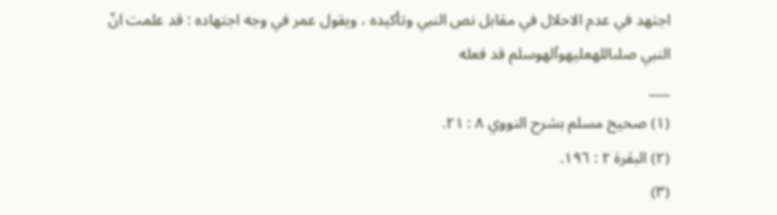اجتهد في عدم الاحلال في مقابل نص النبي وتأكيده ، ويقول عمر في وجه اجتهاده : قد علمت انّ النبي صلىاللهعليهوآلهوسلم قد فعله
___
(١) صحيح مسلم بشرح النووي ٨ : ٢١.
(٢) البقرة ٢ : ١٩٦.
(٣)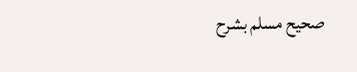صحيح مسلم بشرح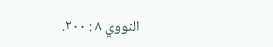النووي ٨ : ٢٠٠.